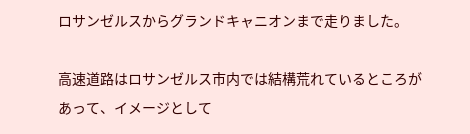ロサンゼルスからグランドキャニオンまで走りました。

高速道路はロサンゼルス市内では結構荒れているところがあって、イメージとして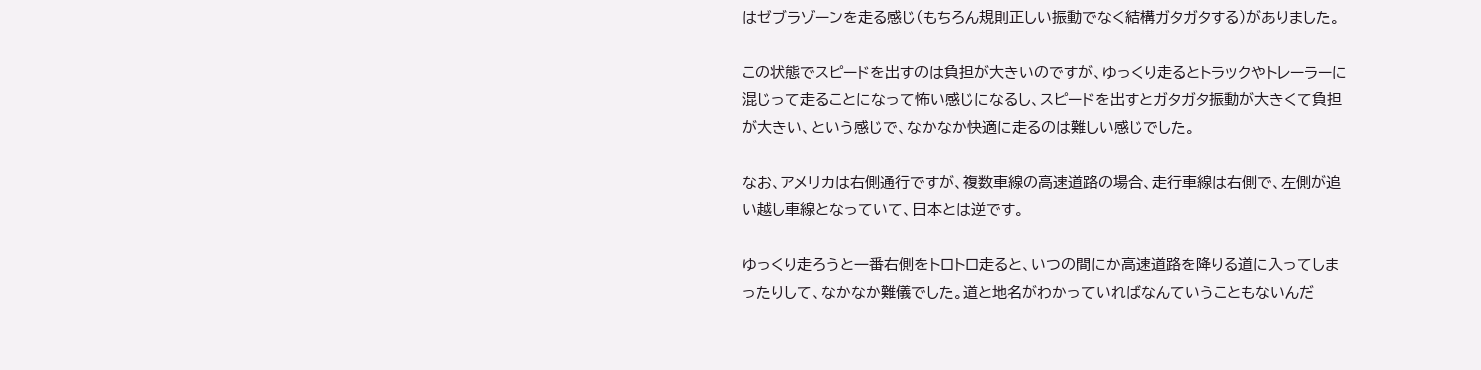はゼブラゾーンを走る感じ(もちろん規則正しい振動でなく結構ガタガタする)がありました。

この状態でスピードを出すのは負担が大きいのですが、ゆっくり走るとトラックやトレーラーに混じって走ることになって怖い感じになるし、スピードを出すとガタガタ振動が大きくて負担が大きい、という感じで、なかなか快適に走るのは難しい感じでした。

なお、アメリカは右側通行ですが、複数車線の高速道路の場合、走行車線は右側で、左側が追い越し車線となっていて、日本とは逆です。

ゆっくり走ろうと一番右側をトロトロ走ると、いつの間にか高速道路を降りる道に入ってしまったりして、なかなか難儀でした。道と地名がわかっていればなんていうこともないんだ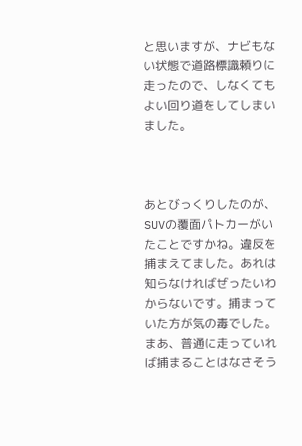と思いますが、ナビもない状態で道路標識頼りに走ったので、しなくてもよい回り道をしてしまいました。



あとびっくりしたのが、SUVの覆面パトカーがいたことですかね。違反を捕まえてました。あれは知らなければぜったいわからないです。捕まっていた方が気の毒でした。まあ、普通に走っていれば捕まることはなさそう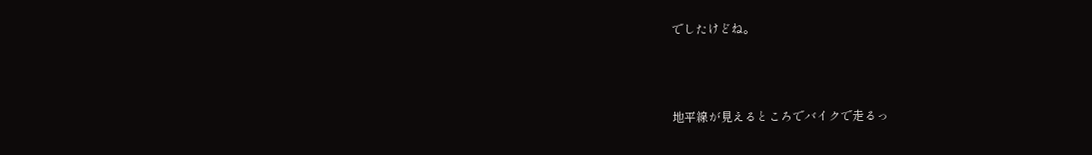でしたけどね。



地平線が見えるところでバイクで走るっ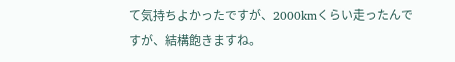て気持ちよかったですが、2000kmくらい走ったんですが、結構飽きますね。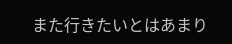また行きたいとはあまり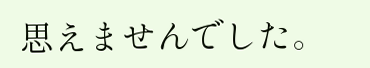思えませんでした。